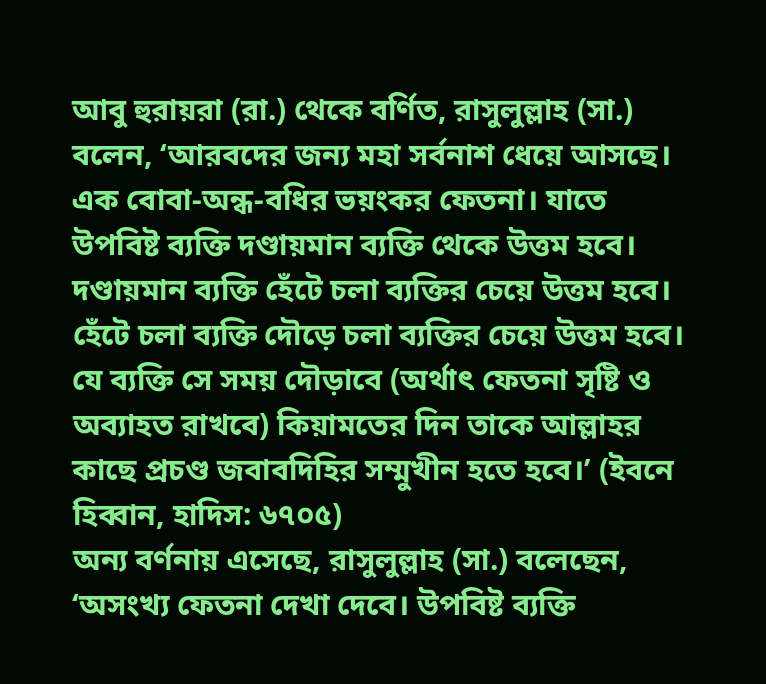আবু হুরায়রা (রা.) থেকে বর্ণিত, রাসুলুল্লাহ (সা.) বলেন, ‘আরবদের জন্য মহা সর্বনাশ ধেয়ে আসছে। এক বোবা-অন্ধ-বধির ভয়ংকর ফেতনা। যাতে উপবিষ্ট ব্যক্তি দণ্ডায়মান ব্যক্তি থেকে উত্তম হবে। দণ্ডায়মান ব্যক্তি হেঁটে চলা ব্যক্তির চেয়ে উত্তম হবে। হেঁটে চলা ব্যক্তি দৌড়ে চলা ব্যক্তির চেয়ে উত্তম হবে। যে ব্যক্তি সে সময় দৌড়াবে (অর্থাৎ ফেতনা সৃষ্টি ও অব্যাহত রাখবে) কিয়ামতের দিন তাকে আল্লাহর কাছে প্রচণ্ড জবাবদিহির সম্মুখীন হতে হবে।’ (ইবনে হিব্বান, হাদিস: ৬৭০৫)
অন্য বর্ণনায় এসেছে, রাসুলুল্লাহ (সা.) বলেছেন, ‘অসংখ্য ফেতনা দেখা দেবে। উপবিষ্ট ব্যক্তি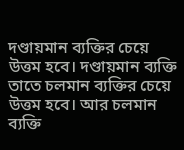দণ্ডায়মান ব্যক্তির চেয়ে উত্তম হবে। দণ্ডায়মান ব্যক্তি তাতে চলমান ব্যক্তির চেয়ে উত্তম হবে। আর চলমান ব্যক্তি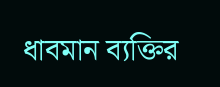ধাবমান ব্যক্তির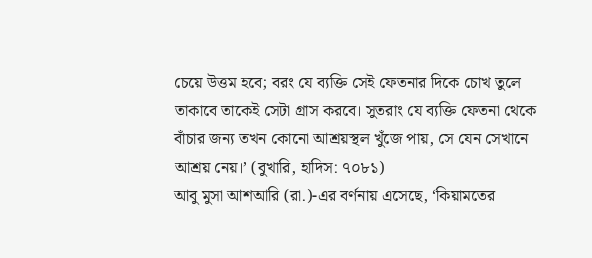চেয়ে উত্তম হবে; বরং যে ব্যক্তি সেই ফেতনার দিকে চোখ তুলে তাকাবে তাকেই সেটা গ্রাস করবে। সুতরাং যে ব্যক্তি ফেতনা থেকে বাঁচার জন্য তখন কোনো আশ্রয়স্থল খুঁজে পায়, সে যেন সেখানে আশ্রয় নেয়।’ (বুখারি, হাদিস: ৭০৮১)
আবু মুসা আশআরি (রা.)-এর বর্ণনায় এসেছে, ‘কিয়ামতের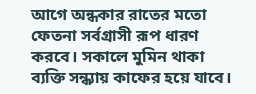আগে অন্ধকার রাতের মতো ফেতনা সর্বগ্রাসী রূপ ধারণ করবে। সকালে মুমিন থাকা ব্যক্তি সন্ধ্যায় কাফের হয়ে যাবে।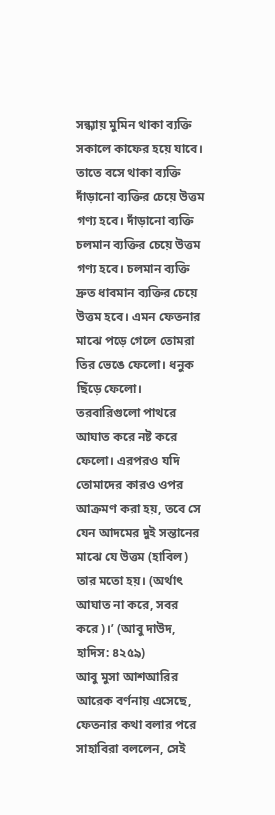সন্ধ্যায় মুমিন থাকা ব্যক্তি সকালে কাফের হয়ে যাবে। তাতে বসে থাকা ব্যক্তি দাঁড়ানো ব্যক্তির চেয়ে উত্তম গণ্য হবে। দাঁড়ানো ব্যক্তি চলমান ব্যক্তির চেয়ে উত্তম গণ্য হবে। চলমান ব্যক্তি দ্রুত ধাবমান ব্যক্তির চেয়ে উত্তম হবে। এমন ফেতনার মাঝে পড়ে গেলে তোমরা তির ভেঙে ফেলো। ধনুক ছিঁড়ে ফেলো। তরবারিগুলো পাথরে আঘাত করে নষ্ট করে ফেলো। এরপরও যদি তোমাদের কারও ওপর আক্রমণ করা হয়, তবে সে যেন আদমের দুই সন্তানের মাঝে যে উত্তম (হাবিল) তার মতো হয়। (অর্থাৎ আঘাত না করে, সবর করে)।’ (আবু দাউদ, হাদিস: ৪২৫৯)
আবু মুসা আশআরির আরেক বর্ণনায় এসেছে, ফেতনার কথা বলার পরে সাহাবিরা বললেন, সেই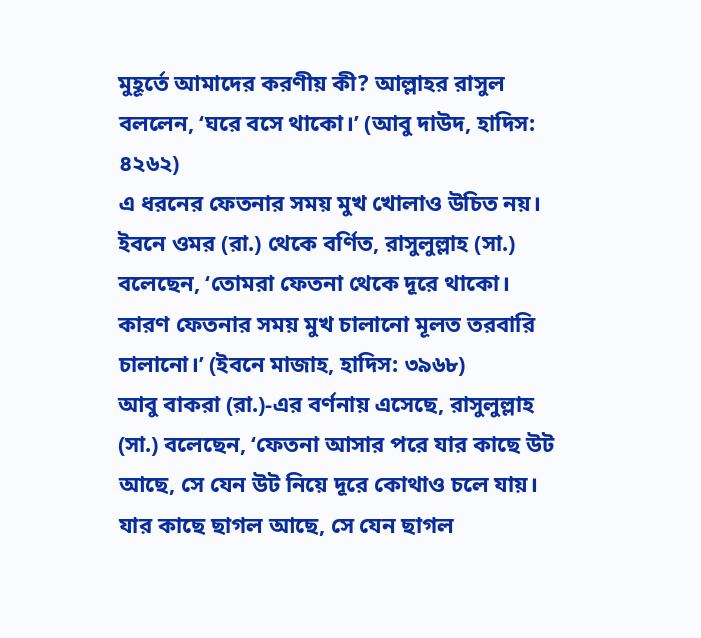মুহূর্তে আমাদের করণীয় কী? আল্লাহর রাসুল বললেন, ‘ঘরে বসে থাকো।’ (আবু দাউদ, হাদিস: ৪২৬২)
এ ধরনের ফেতনার সময় মুখ খোলাও উচিত নয়। ইবনে ওমর (রা.) থেকে বর্ণিত, রাসুলুল্লাহ (সা.) বলেছেন, ‘তোমরা ফেতনা থেকে দূরে থাকো। কারণ ফেতনার সময় মুখ চালানো মূলত তরবারি চালানো।’ (ইবনে মাজাহ, হাদিস: ৩৯৬৮)
আবু বাকরা (রা.)-এর বর্ণনায় এসেছে, রাসুলুল্লাহ (সা.) বলেছেন, ‘ফেতনা আসার পরে যার কাছে উট আছে, সে যেন উট নিয়ে দূরে কোথাও চলে যায়। যার কাছে ছাগল আছে, সে যেন ছাগল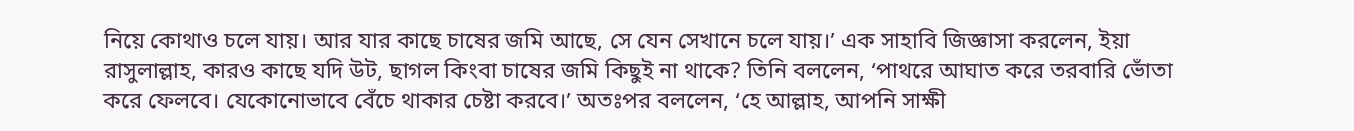নিয়ে কোথাও চলে যায়। আর যার কাছে চাষের জমি আছে, সে যেন সেখানে চলে যায়।’ এক সাহাবি জিজ্ঞাসা করলেন, ইয়া রাসুলাল্লাহ, কারও কাছে যদি উট, ছাগল কিংবা চাষের জমি কিছুই না থাকে? তিনি বললেন, ‘পাথরে আঘাত করে তরবারি ভোঁতা করে ফেলবে। যেকোনোভাবে বেঁচে থাকার চেষ্টা করবে।’ অতঃপর বললেন, ‘হে আল্লাহ, আপনি সাক্ষী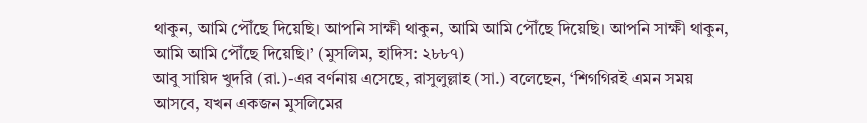থাকুন, আমি পৌঁছে দিয়েছি। আপনি সাক্ষী থাকুন, আমি আমি পৌঁছে দিয়েছি। আপনি সাক্ষী থাকুন, আমি আমি পৌঁছে দিয়েছি।’ (মুসলিম, হাদিস: ২৮৮৭)
আবু সায়িদ খুদরি (রা.)-এর বর্ণনায় এসেছে, রাসুলুল্লাহ (সা.) বলেছেন, ‘শিগগিরই এমন সময় আসবে, যখন একজন মুসলিমের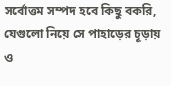সর্বোত্তম সম্পদ হবে কিছু বকরি, যেগুলো নিয়ে সে পাহাড়ের চূড়ায় ও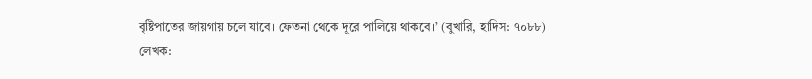বৃষ্টিপাতের জায়গায় চলে যাবে। ফেতনা থেকে দূরে পালিয়ে থাকবে।’ (বুখারি, হাদিস: ৭০৮৮)
লেখক: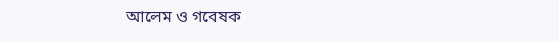আলেম ও গবেষক